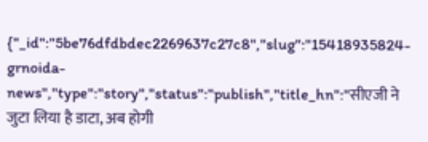{"_id":"5be76dfdbdec2269637c27c8","slug":"15418935824-grnoida-news","type":"story","status":"publish","title_hn":"सीएजी ने जुटा लिया है डाटा, अब होगी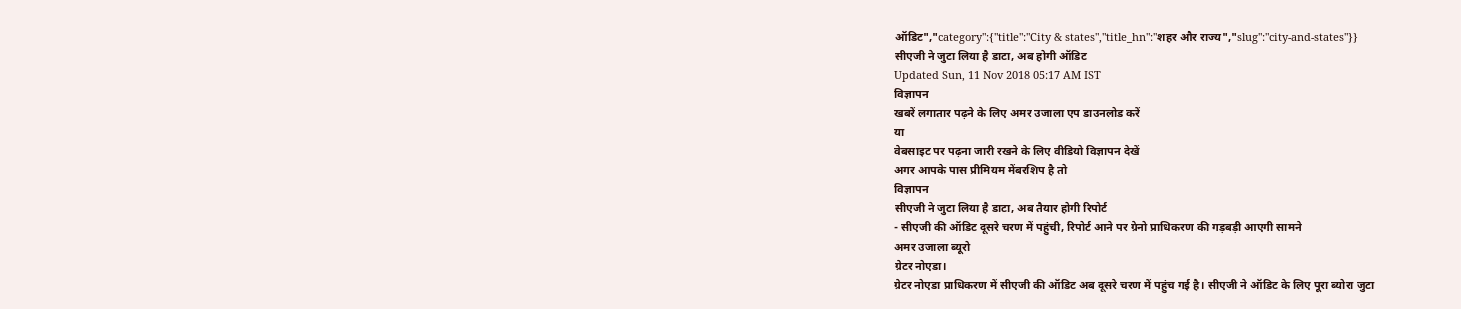ऑडिट","category":{"title":"City & states","title_hn":"शहर और राज्य","slug":"city-and-states"}}
सीएजी ने जुटा लिया है डाटा, अब होगी ऑडिट
Updated Sun, 11 Nov 2018 05:17 AM IST
विज्ञापन
खबरें लगातार पढ़ने के लिए अमर उजाला एप डाउनलोड करें
या
वेबसाइट पर पढ़ना जारी रखने के लिए वीडियो विज्ञापन देखें
अगर आपके पास प्रीमियम मेंबरशिप है तो
विज्ञापन
सीएजी ने जुटा लिया है डाटा, अब तैयार होगी रिपोर्ट
- सीएजी की ऑडिट दूसरे चरण में पहुंची, रिपोर्ट आने पर ग्रेनो प्राधिकरण की गड़बड़ी आएगी सामने
अमर उजाला ब्यूरो
ग्रेटर नोएडा।
ग्रेटर नोएडा प्राधिकरण में सीएजी की ऑडिट अब दूसरे चरण में पहुंच गई है। सीएजी ने ऑडिट के लिए पूरा ब्योरा जुटा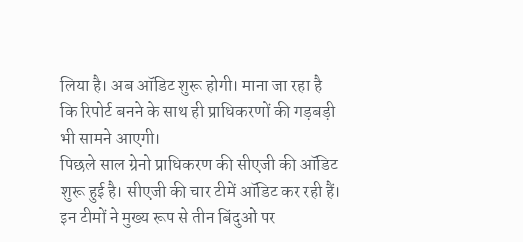लिया है। अब ऑडिट शुरू होगी। माना जा रहा है कि रिपोर्ट बनने के साथ ही प्राधिकरणों की गड़बड़ी भी सामने आएगी।
पिछले साल ग्रेनो प्राधिकरण की सीएजी की ऑडिट शुरू हुई है। सीएजी की चार टीमें ऑडिट कर रही हैं। इन टीमों ने मुख्य रूप से तीन बिंदुओं पर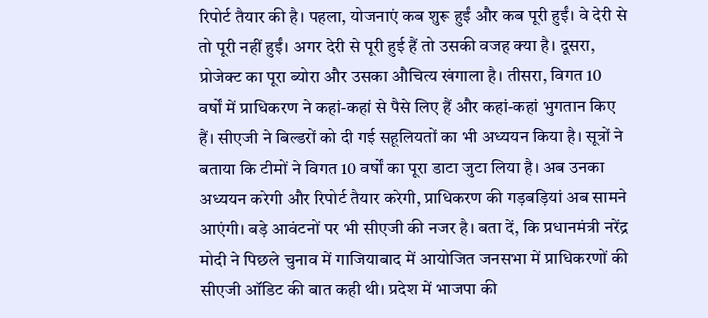रिपोर्ट तैयार की है। पहला, योजनाएं कब शुरू हुईं और कब पूरी हुईं। वे देरी से तो पूरी नहीं हुईं। अगर देरी से पूरी हुई हैं तो उसकी वजह क्या है। दूसरा, प्रोजेक्ट का पूरा ब्योरा और उसका औचित्य खंगाला है। तीसरा, विगत 10 वर्षों में प्राधिकरण ने कहां-कहां से पैसे लिए हैं और कहां-कहां भुगतान किए हैं। सीएजी ने बिल्डरों को दी गई सहूलियतों का भी अध्ययन किया है। सूत्रों ने बताया कि टीमों ने विगत 10 वर्षों का पूरा डाटा जुटा लिया है। अब उनका अध्ययन करेगी और रिपोर्ट तैयार करेगी, प्राधिकरण की गड़बड़ियां अब सामने आएंगी। बड़े आवंटनों पर भी सीएजी की नजर है। बता दें, कि प्रधानमंत्री नरेंद्र मोदी ने पिछले चुनाव में गाजियाबाद में आयोजित जनसभा में प्राधिकरणों की सीएजी ऑडिट की बात कही थी। प्रदेश में भाजपा की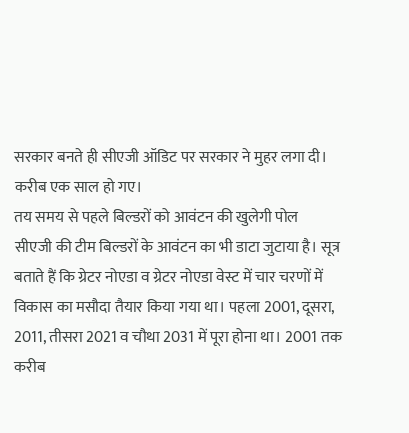सरकार बनते ही सीएजी ऑडिट पर सरकार ने मुहर लगा दी। करीब एक साल हो गए।
तय समय से पहले बिल्डरों को आवंटन की खुलेगी पोल
सीएजी की टीम बिल्डरों के आवंटन का भी डाटा जुटाया है। सूत्र बताते हैं कि ग्रेटर नोएडा व ग्रेटर नोएडा वेस्ट में चार चरणों में विकास का मसौदा तैयार किया गया था। पहला 2001, दूसरा, 2011, तीसरा 2021 व चौथा 2031 में पूरा होना था। 2001 तक करीब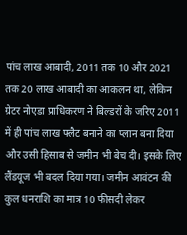पांच लाख आबादी, 2011 तक 10 और 2021 तक 20 लाख आबादी का आकलन था, लेकिन ग्रेटर नोएडा प्राधिकरण ने बिल्डरों के जरिए 2011 में ही पांच लाख फ्लैट बनाने का प्लान बना दिया और उसी हिसाब से जमीन भी बेच दी। इसके लिए लैंडयूज भी बदल दिया गया। जमीन आवंटन की कुल धनराशि का मात्र 10 फीसदी लेकर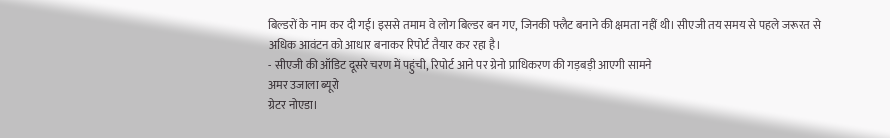बिल्डरों के नाम कर दी गई। इससे तमाम वे लोग बिल्डर बन गए, जिनकी फ्लैट बनाने की क्षमता नहीं थी। सीएजी तय समय से पहले जरूरत से अधिक आवंटन को आधार बनाकर रिपोर्ट तैयार कर रहा है।
- सीएजी की ऑडिट दूसरे चरण में पहुंची, रिपोर्ट आने पर ग्रेनो प्राधिकरण की गड़बड़ी आएगी सामने
अमर उजाला ब्यूरो
ग्रेटर नोएडा।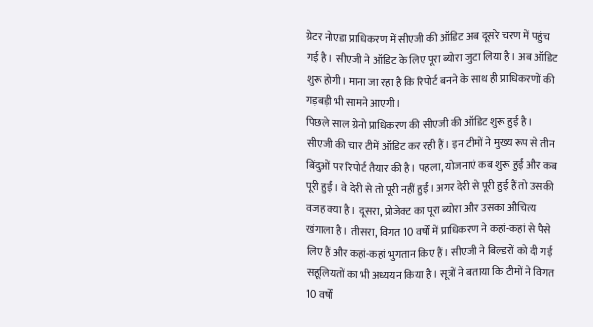ग्रेटर नोएडा प्राधिकरण में सीएजी की ऑडिट अब दूसरे चरण में पहुंच गई है। सीएजी ने ऑडिट के लिए पूरा ब्योरा जुटा लिया है। अब ऑडिट शुरू होगी। माना जा रहा है कि रिपोर्ट बनने के साथ ही प्राधिकरणों की गड़बड़ी भी सामने आएगी।
पिछले साल ग्रेनो प्राधिकरण की सीएजी की ऑडिट शुरू हुई है। सीएजी की चार टीमें ऑडिट कर रही हैं। इन टीमों ने मुख्य रूप से तीन बिंदुओं पर रिपोर्ट तैयार की है। पहला, योजनाएं कब शुरू हुईं और कब पूरी हुईं। वे देरी से तो पूरी नहीं हुईं। अगर देरी से पूरी हुई हैं तो उसकी वजह क्या है। दूसरा, प्रोजेक्ट का पूरा ब्योरा और उसका औचित्य खंगाला है। तीसरा, विगत 10 वर्षों में प्राधिकरण ने कहां-कहां से पैसे लिए हैं और कहां-कहां भुगतान किए हैं। सीएजी ने बिल्डरों को दी गई सहूलियतों का भी अध्ययन किया है। सूत्रों ने बताया कि टीमों ने विगत 10 वर्षों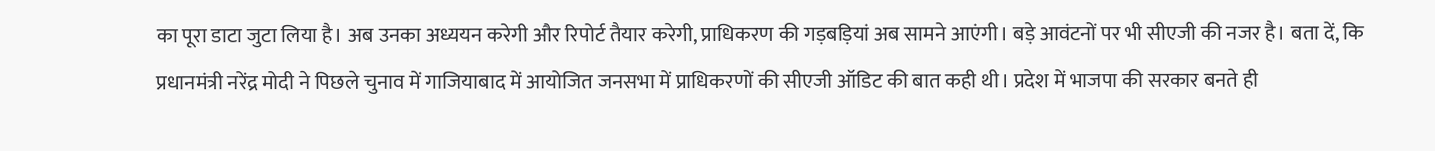का पूरा डाटा जुटा लिया है। अब उनका अध्ययन करेगी और रिपोर्ट तैयार करेगी, प्राधिकरण की गड़बड़ियां अब सामने आएंगी। बड़े आवंटनों पर भी सीएजी की नजर है। बता दें, कि प्रधानमंत्री नरेंद्र मोदी ने पिछले चुनाव में गाजियाबाद में आयोजित जनसभा में प्राधिकरणों की सीएजी ऑडिट की बात कही थी। प्रदेश में भाजपा की सरकार बनते ही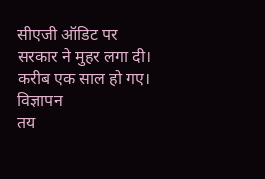सीएजी ऑडिट पर सरकार ने मुहर लगा दी। करीब एक साल हो गए।
विज्ञापन
तय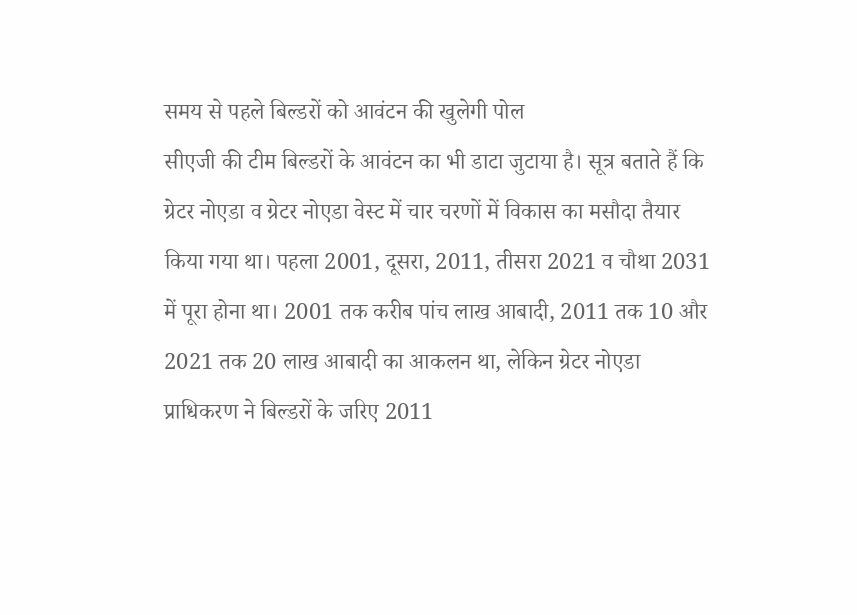समय से पहले बिल्डरों को आवंटन की खुलेगी पोल
सीएजी की टीम बिल्डरों के आवंटन का भी डाटा जुटाया है। सूत्र बताते हैं कि ग्रेटर नोएडा व ग्रेटर नोएडा वेस्ट में चार चरणों में विकास का मसौदा तैयार किया गया था। पहला 2001, दूसरा, 2011, तीसरा 2021 व चौथा 2031 में पूरा होना था। 2001 तक करीब पांच लाख आबादी, 2011 तक 10 और 2021 तक 20 लाख आबादी का आकलन था, लेकिन ग्रेटर नोएडा प्राधिकरण ने बिल्डरों के जरिए 2011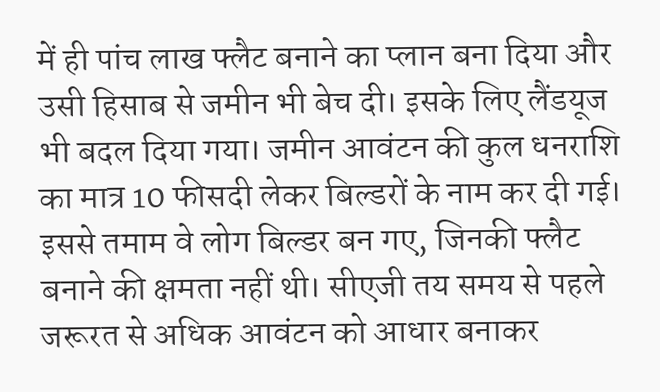में ही पांच लाख फ्लैट बनाने का प्लान बना दिया और उसी हिसाब से जमीन भी बेच दी। इसके लिए लैंडयूज भी बदल दिया गया। जमीन आवंटन की कुल धनराशि का मात्र 10 फीसदी लेकर बिल्डरों के नाम कर दी गई। इससे तमाम वे लोग बिल्डर बन गए, जिनकी फ्लैट बनाने की क्षमता नहीं थी। सीएजी तय समय से पहले जरूरत से अधिक आवंटन को आधार बनाकर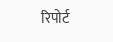रिपोर्ट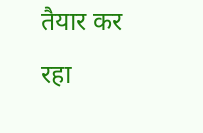तैयार कर रहा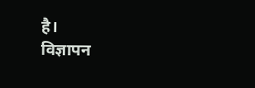है।
विज्ञापन